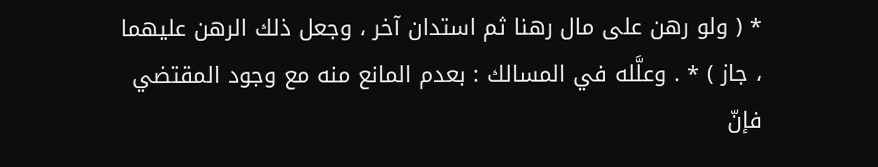* ( ولو رهن على مال رهنا ثم استدان آخر ، وجعل ذلك الرهن عليهما ، جاز ) * . وعلَّله في المسالك : بعدم المانع منه مع وجود المقتضي فإنّ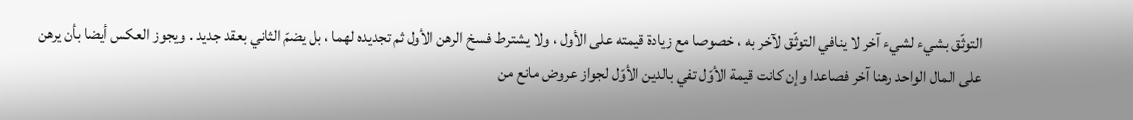التوثّق بشيء لشيء آخر لا ينافي التوثّق لآخر به ، خصوصا مع زيادة قيمته على الأول ، ولا يشترط فسخ الرهن الأول ثم تجديده لهما ، بل يضمّ الثاني بعقد جديد . ويجوز العكس أيضا بأن يرهن على المال الواحد رهنا آخر فصاعدا وإن كانت قيمة الأوّل تفي بالدين الأوّل لجواز عروض مانع من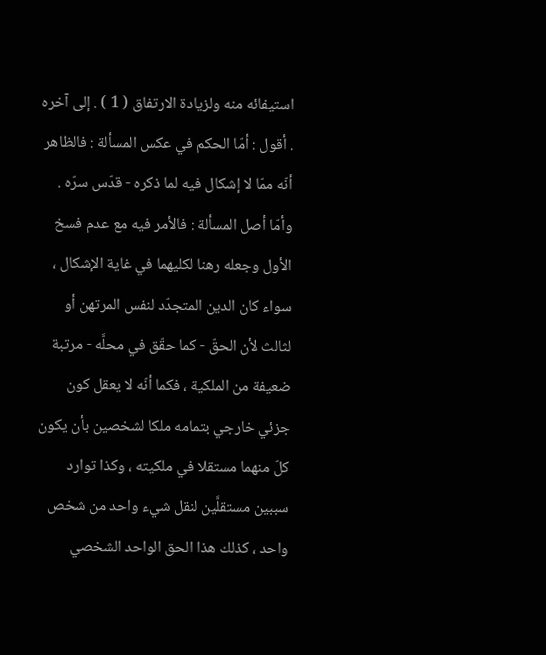استيفائه منه ولزيادة الارتفاق ( 1 ) . إلى آخره . أقول : أمّا الحكم في عكس المسألة : فالظاهر أنّه ممّا لا إشكال فيه لما ذكره - قدّس سرّه . وأمّا أصل المسألة : فالأمر فيه مع عدم فسخ الأول وجعله رهنا لكليهما في غاية الإشكال ، سواء كان الدين المتجدّد لنفس المرتهن أو لثالث لأن الحقّ - كما حقّق في محلَّه - مرتبة ضعيفة من الملكية ، فكما أنّه لا يعقل كون جزئي خارجي بتمامه ملكا لشخصين بأن يكون كلّ منهما مستقلا في ملكيته ، وكذا توارد سببين مستقلَّين لنقل شيء واحد من شخص واحد ، كذلك هذا الحق الواحد الشخصي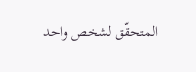المتحقّق لشخص واحد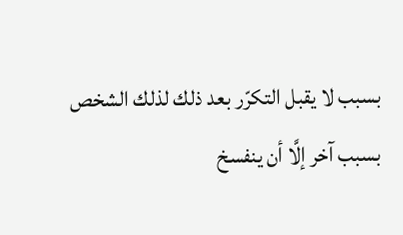بسبب لا يقبل التكرّر بعد ذلك لذلك الشخص بسبب آخر إلَّا أن ينفسخ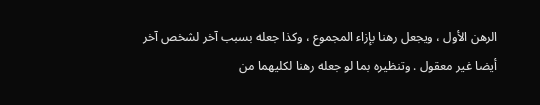الرهن الأول ، ويجعل رهنا بإزاء المجموع ، وكذا جعله بسبب آخر لشخص آخر أيضا غير معقول . وتنظيره بما لو جعله رهنا لكليهما من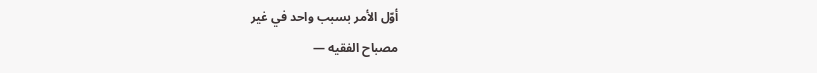أوّل الأمر بسبب واحد في غير
مصباح الفقيه —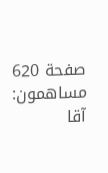صفحة 620
مساهمون: آقا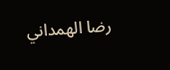رضا الهمداني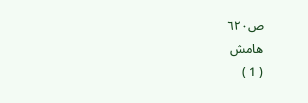ص٦٢٠
هامش
( 1 )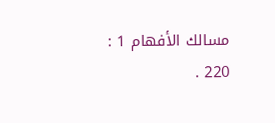مسالك الأفهام 1 : 220 .